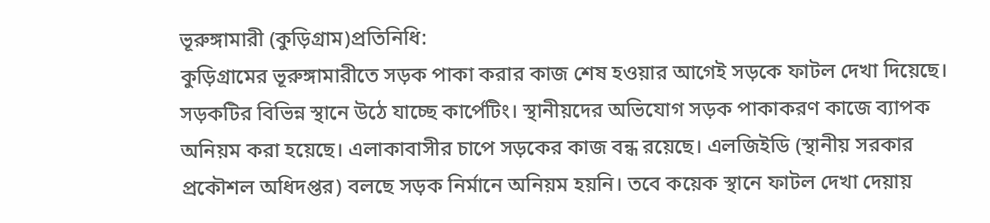ভূরুঙ্গামারী (কুড়িগ্রাম)প্রতিনিধি:
কুড়িগ্রামের ভূরুঙ্গামারীতে সড়ক পাকা করার কাজ শেষ হওয়ার আগেই সড়কে ফাটল দেখা দিয়েছে। সড়কটির বিভিন্ন স্থানে উঠে যাচ্ছে কার্পেটিং। স্থানীয়দের অভিযোগ সড়ক পাকাকরণ কাজে ব্যাপক অনিয়ম করা হয়েছে। এলাকাবাসীর চাপে সড়কের কাজ বন্ধ রয়েছে। এলজিইডি (স্থানীয় সরকার প্রকৌশল অধিদপ্তর) বলছে সড়ক নির্মানে অনিয়ম হয়নি। তবে কয়েক স্থানে ফাটল দেখা দেয়ায়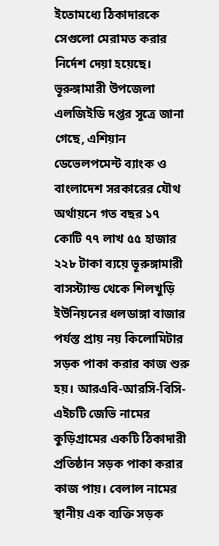ইতোমধ্যে ঠিকাদারকে সেগুলো মেরামত করার নির্দেশ দেয়া হয়েছে।
ভূরুঙ্গামারী উপজেলা এলজিইডি দপ্তর সূত্রে জানা গেছে, এশিয়ান ডেভেলপমেন্ট ব্যাংক ও বাংলাদেশ সরকারের যৌথ অর্থায়নে গত বছর ১৭ কোটি ৭৭ লাখ ৫৫ হাজার ২২৮ টাকা ব্যয়ে ভূরুঙ্গামারী বাসস্ট্যান্ড থেকে শিলখুড়ি ইউনিয়নের ধলডাঙ্গা বাজার পর্যস্ত প্রায় নয় কিলোমিটার সড়ক পাকা করার কাজ শুরু হয়। আরএবি-আরসি-বিসি-এইচটি জেভি নামের কুড়িগ্রামের একটি ঠিকাদারী প্রতিষ্ঠান সড়ক পাকা করার কাজ পায়। বেলাল নামের স্থানীয় এক ব্যক্তি সড়ক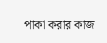পাকা করার কাজ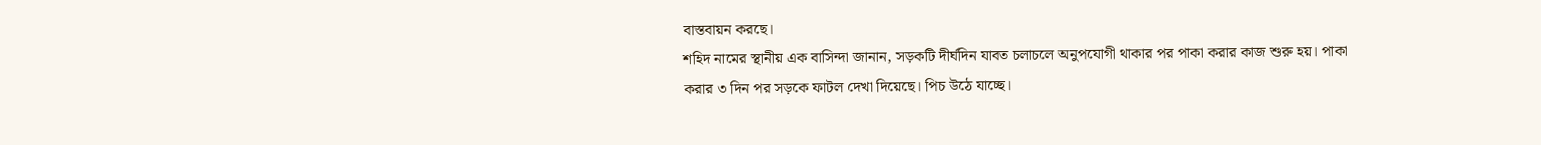বাস্তবায়ন করছে।
শহিদ নামের স্থানীয় এক বাসিন্দা জানান, সড়কটি দীর্ঘদিন যাবত চলাচলে অনুপযোগী থাকার পর পাকা করার কাজ শুরু হয়। পাকা করার ৩ দিন পর সড়কে ফাটল দেখা দিয়েছে। পিচ উঠে যাচ্ছে।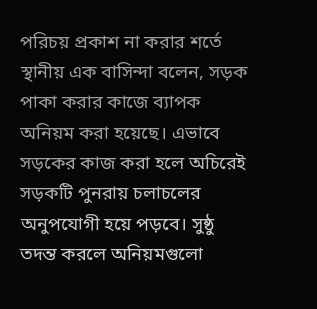পরিচয় প্রকাশ না করার শর্তে স্থানীয় এক বাসিন্দা বলেন, সড়ক পাকা করার কাজে ব্যাপক অনিয়ম করা হয়েছে। এভাবে সড়কের কাজ করা হলে অচিরেই সড়কটি পুনরায় চলাচলের অনুপযোগী হয়ে পড়বে। সুষ্ঠু তদন্ত করলে অনিয়মগুলো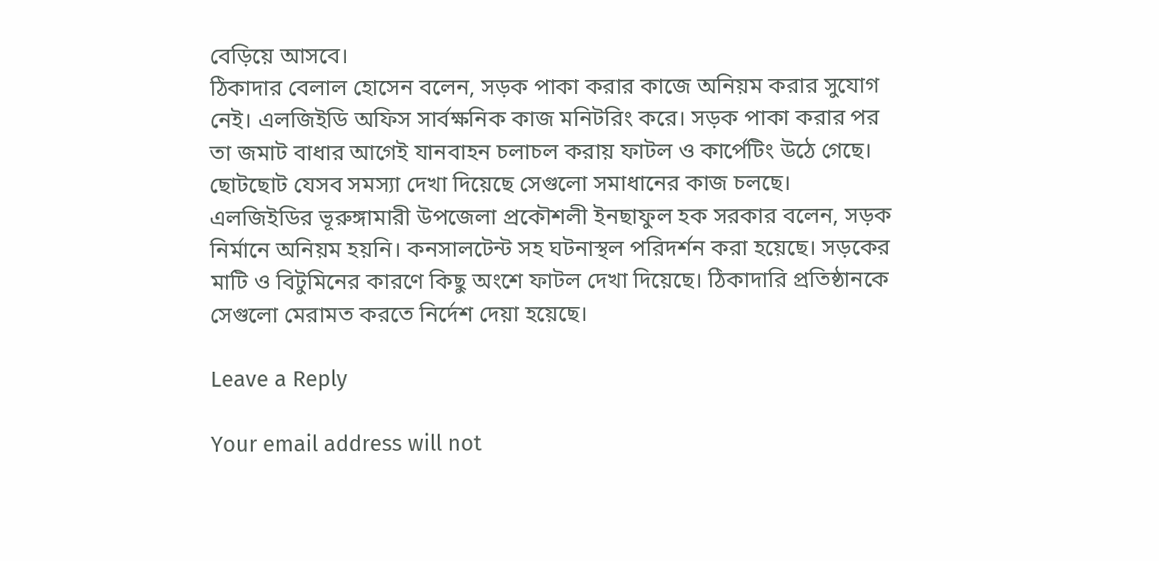বেড়িয়ে আসবে।
ঠিকাদার বেলাল হোসেন বলেন, সড়ক পাকা করার কাজে অনিয়ম করার সুযোগ নেই। এলজিইডি অফিস সার্বক্ষনিক কাজ মনিটরিং করে। সড়ক পাকা করার পর তা জমাট বাধার আগেই যানবাহন চলাচল করায় ফাটল ও কার্পেটিং উঠে গেছে। ছোটছোট যেসব সমস্যা দেখা দিয়েছে সেগুলো সমাধানের কাজ চলছে।
এলজিইডির ভূরুঙ্গামারী উপজেলা প্রকৌশলী ইনছাফুল হক সরকার বলেন, সড়ক নির্মানে অনিয়ম হয়নি। কনসালটেন্ট সহ ঘটনাস্থল পরিদর্শন করা হয়েছে। সড়কের মাটি ও বিটুমিনের কারণে কিছু অংশে ফাটল দেখা দিয়েছে। ঠিকাদারি প্রতিষ্ঠানকে সেগুলো মেরামত করতে নির্দেশ দেয়া হয়েছে।

Leave a Reply

Your email address will not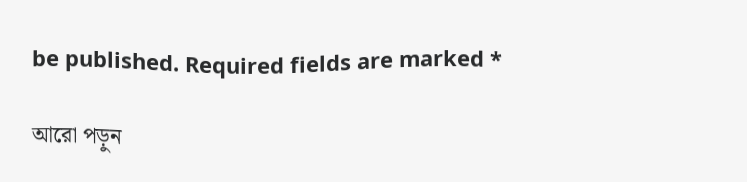be published. Required fields are marked *

আরো পড়ুন